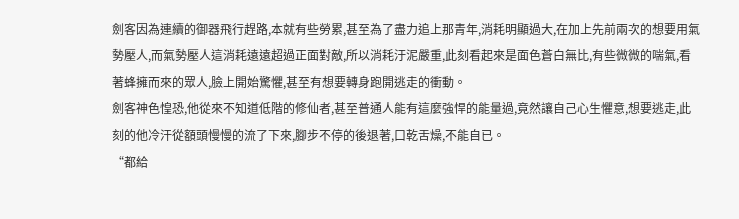劍客因為連續的御器飛行趕路,本就有些勞累,甚至為了盡力追上那青年,消耗明顯過大,在加上先前兩次的想要用氣勢壓人,而氣勢壓人這消耗遠遠超過正面對敵,所以消耗汙泥嚴重,此刻看起來是面色蒼白無比,有些微微的喘氣,看著蜂擁而來的眾人,臉上開始驚懼,甚至有想要轉身跑開逃走的衝動。
劍客神色惶恐,他從來不知道低階的修仙者,甚至普通人能有這麼強悍的能量過,竟然讓自己心生懼意,想要逃走,此刻的他冷汗從額頭慢慢的流了下來,腳步不停的後退著,口乾舌燥,不能自已。
“都給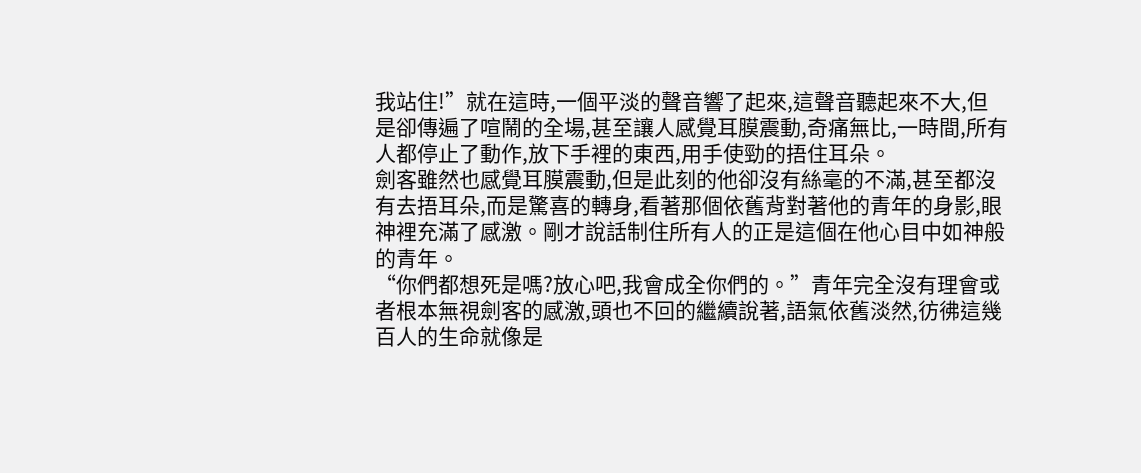我站住!”就在這時,一個平淡的聲音響了起來,這聲音聽起來不大,但是卻傳遍了喧鬧的全場,甚至讓人感覺耳膜震動,奇痛無比,一時間,所有人都停止了動作,放下手裡的東西,用手使勁的捂住耳朵。
劍客雖然也感覺耳膜震動,但是此刻的他卻沒有絲毫的不滿,甚至都沒有去捂耳朵,而是驚喜的轉身,看著那個依舊背對著他的青年的身影,眼神裡充滿了感激。剛才說話制住所有人的正是這個在他心目中如神般的青年。
“你們都想死是嗎?放心吧,我會成全你們的。”青年完全沒有理會或者根本無視劍客的感激,頭也不回的繼續說著,語氣依舊淡然,彷彿這幾百人的生命就像是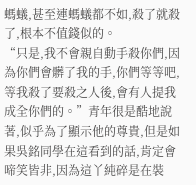螞蟻,甚至連螞蟻都不如,殺了就殺了,根本不值錢似的。
“只是,我不會親自動手殺你們,因為你們會髒了我的手,你們等等吧,等我殺了要殺之人後,會有人提我成全你們的。”青年很是酷地說著,似乎為了顯示他的尊貴,但是如果吳銘同學在這看到的話,肯定會啼笑皆非,因為這丫純碎是在裝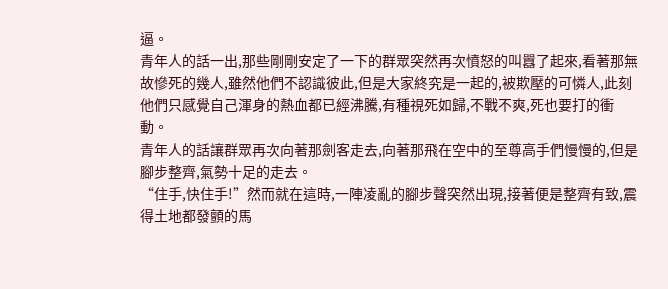逼。
青年人的話一出,那些剛剛安定了一下的群眾突然再次憤怒的叫囂了起來,看著那無故慘死的幾人,雖然他們不認識彼此,但是大家終究是一起的,被欺壓的可憐人,此刻他們只感覺自己渾身的熱血都已經沸騰,有種視死如歸,不戰不爽,死也要打的衝動。
青年人的話讓群眾再次向著那劍客走去,向著那飛在空中的至尊高手們慢慢的,但是腳步整齊,氣勢十足的走去。
“住手,快住手!”然而就在這時,一陣凌亂的腳步聲突然出現,接著便是整齊有致,震得土地都發顫的馬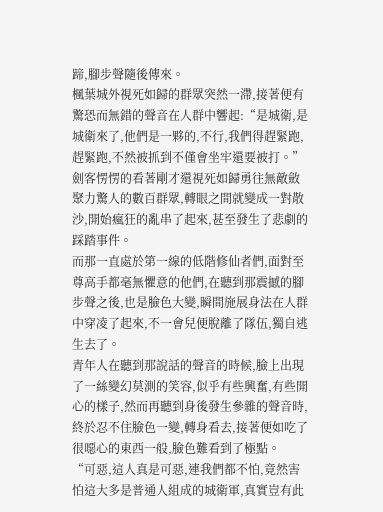蹄,腳步聲隨後傳來。
楓葉城外視死如歸的群眾突然一滯,接著便有驚恐而無錯的聲音在人群中響起:“是城衛,是城衛來了,他們是一夥的,不行,我們得趕緊跑,趕緊跑,不然被抓到不僅會坐牢還要被打。”
劍客愣愣的看著剛才還視死如歸勇往無敵斂聚力驚人的數百群眾,轉眼之間就變成一對散沙,開始瘋狂的亂串了起來,甚至發生了悲劇的踩踏事件。
而那一直處於第一線的低階修仙者們,面對至尊高手都毫無懼意的他們,在聽到那震撼的腳步聲之後,也是臉色大變,瞬間施展身法在人群中穿凌了起來,不一會兒便脫離了隊伍,獨自逃生去了。
青年人在聽到那說話的聲音的時候,臉上出現了一絲變幻莫測的笑容,似乎有些興奮,有些開心的樣子,然而再聽到身後發生參雜的聲音時,終於忍不住臉色一變,轉身看去,接著便如吃了很噁心的東西一般,臉色難看到了極點。
“可惡,這人真是可惡,連我們都不怕,竟然害怕這大多是普通人組成的城衛軍,真實豈有此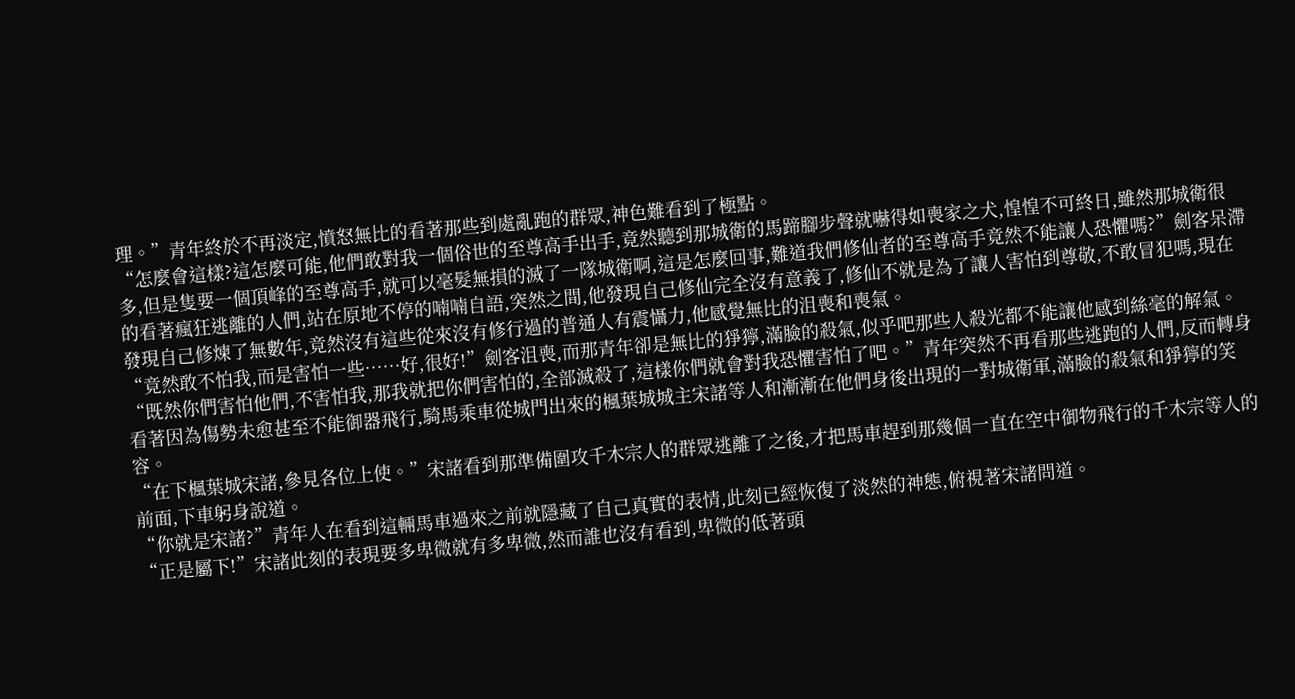理。”青年終於不再淡定,憤怒無比的看著那些到處亂跑的群眾,神色難看到了極點。
“怎麼會這樣?這怎麼可能,他們敢對我一個俗世的至尊高手出手,竟然聽到那城衛的馬蹄腳步聲就嚇得如喪家之犬,惶惶不可終日,雖然那城衛很多,但是隻要一個頂峰的至尊高手,就可以毫髮無損的滅了一隊城衛啊,這是怎麼回事,難道我們修仙者的至尊高手竟然不能讓人恐懼嗎?”劍客呆滯的看著瘋狂逃離的人們,站在原地不停的喃喃自語,突然之間,他發現自己修仙完全沒有意義了,修仙不就是為了讓人害怕到尊敬,不敢冒犯嗎,現在發現自己修煉了無數年,竟然沒有這些從來沒有修行過的普通人有震懾力,他感覺無比的沮喪和喪氣。
“竟然敢不怕我,而是害怕一些……好,很好!”劍客沮喪,而那青年卻是無比的猙獰,滿臉的殺氣,似乎吧那些人殺光都不能讓他感到絲毫的解氣。
“既然你們害怕他們,不害怕我,那我就把你們害怕的,全部滅殺了,這樣你們就會對我恐懼害怕了吧。”青年突然不再看那些逃跑的人們,反而轉身看著因為傷勢未愈甚至不能御器飛行,騎馬乘車從城門出來的楓葉城城主宋諸等人和漸漸在他們身後出現的一對城衛軍,滿臉的殺氣和猙獰的笑容。
“在下楓葉城宋諸,參見各位上使。”宋諸看到那準備圍攻千木宗人的群眾逃離了之後,才把馬車趕到那幾個一直在空中御物飛行的千木宗等人的前面,下車躬身說道。
“你就是宋諸?”青年人在看到這輛馬車過來之前就隱藏了自己真實的表情,此刻已經恢復了淡然的神態,俯視著宋諸問道。
“正是屬下!”宋諸此刻的表現要多卑微就有多卑微,然而誰也沒有看到,卑微的低著頭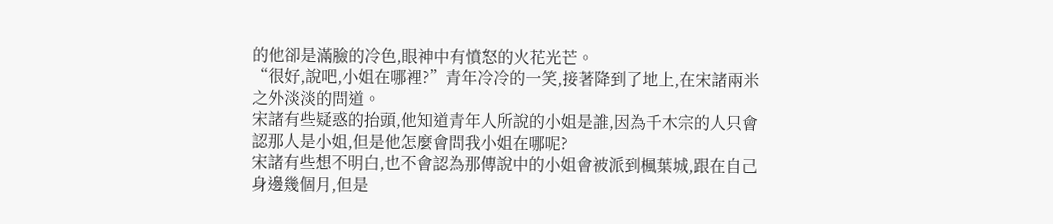的他卻是滿臉的冷色,眼神中有憤怒的火花光芒。
“很好,說吧,小姐在哪裡?”青年冷冷的一笑,接著降到了地上,在宋諸兩米之外淡淡的問道。
宋諸有些疑惑的抬頭,他知道青年人所說的小姐是誰,因為千木宗的人只會認那人是小姐,但是他怎麼會問我小姐在哪呢?
宋諸有些想不明白,也不會認為那傳說中的小姐會被派到楓葉城,跟在自己身邊幾個月,但是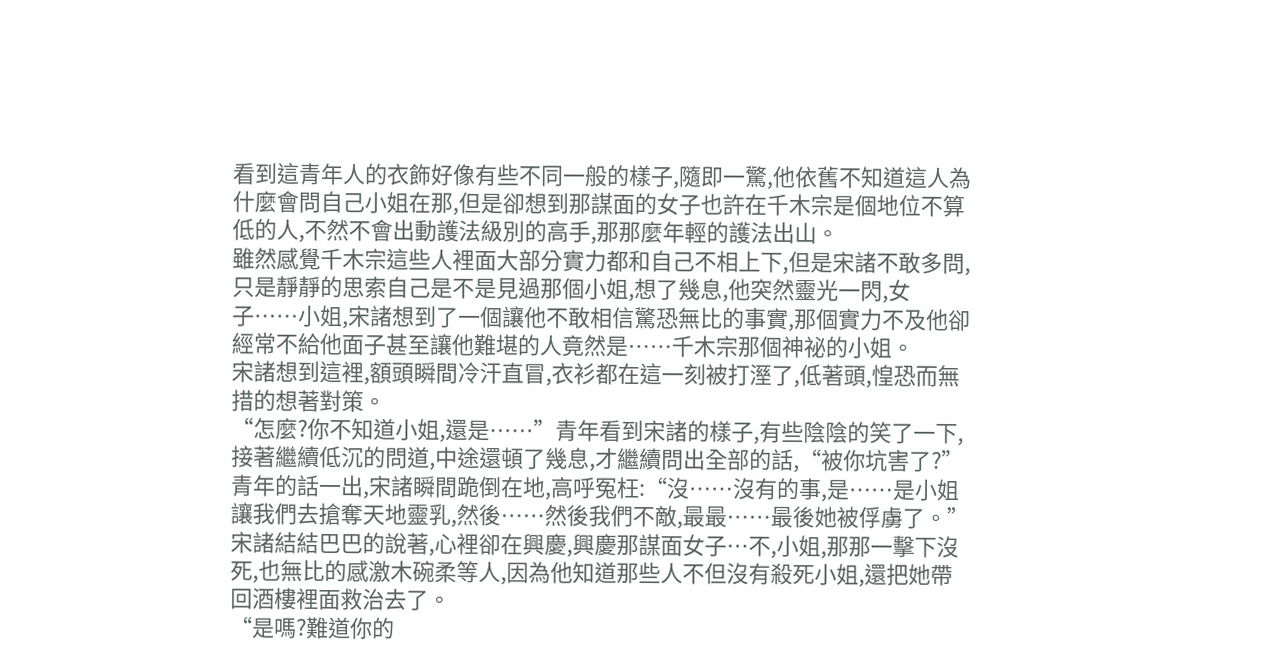看到這青年人的衣飾好像有些不同一般的樣子,隨即一驚,他依舊不知道這人為什麼會問自己小姐在那,但是卻想到那謀面的女子也許在千木宗是個地位不算低的人,不然不會出動護法級別的高手,那那麼年輕的護法出山。
雖然感覺千木宗這些人裡面大部分實力都和自己不相上下,但是宋諸不敢多問,只是靜靜的思索自己是不是見過那個小姐,想了幾息,他突然靈光一閃,女子……小姐,宋諸想到了一個讓他不敢相信驚恐無比的事實,那個實力不及他卻經常不給他面子甚至讓他難堪的人竟然是……千木宗那個神祕的小姐。
宋諸想到這裡,額頭瞬間冷汗直冒,衣衫都在這一刻被打溼了,低著頭,惶恐而無措的想著對策。
“怎麼?你不知道小姐,還是……”青年看到宋諸的樣子,有些陰陰的笑了一下,接著繼續低沉的問道,中途還頓了幾息,才繼續問出全部的話,“被你坑害了?”
青年的話一出,宋諸瞬間跪倒在地,高呼冤枉:“沒……沒有的事,是……是小姐讓我們去搶奪天地靈乳,然後……然後我們不敵,最最……最後她被俘虜了。”
宋諸結結巴巴的說著,心裡卻在興慶,興慶那謀面女子…不,小姐,那那一擊下沒死,也無比的感激木碗柔等人,因為他知道那些人不但沒有殺死小姐,還把她帶回酒樓裡面救治去了。
“是嗎?難道你的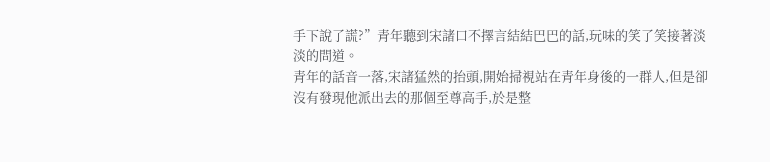手下說了謊?”青年聽到宋諸口不擇言結結巴巴的話,玩味的笑了笑接著淡淡的問道。
青年的話音一落,宋諸猛然的抬頭,開始掃視站在青年身後的一群人,但是卻沒有發現他派出去的那個至尊高手,於是整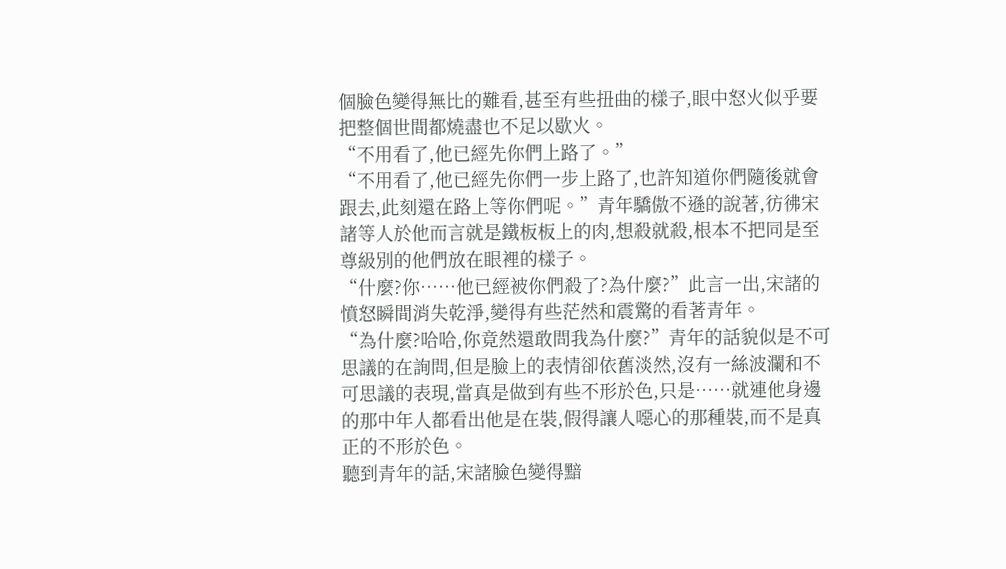個臉色變得無比的難看,甚至有些扭曲的樣子,眼中怒火似乎要把整個世間都燒盡也不足以歇火。
“不用看了,他已經先你們上路了。”
“不用看了,他已經先你們一步上路了,也許知道你們隨後就會跟去,此刻還在路上等你們呢。”青年驕傲不遜的說著,彷彿宋諸等人於他而言就是鐵板板上的肉,想殺就殺,根本不把同是至尊級別的他們放在眼裡的樣子。
“什麼?你……他已經被你們殺了?為什麼?”此言一出,宋諸的憤怒瞬間消失乾淨,變得有些茫然和震驚的看著青年。
“為什麼?哈哈,你竟然還敢問我為什麼?”青年的話貌似是不可思議的在詢問,但是臉上的表情卻依舊淡然,沒有一絲波瀾和不可思議的表現,當真是做到有些不形於色,只是……就連他身邊的那中年人都看出他是在裝,假得讓人噁心的那種裝,而不是真正的不形於色。
聽到青年的話,宋諸臉色變得黯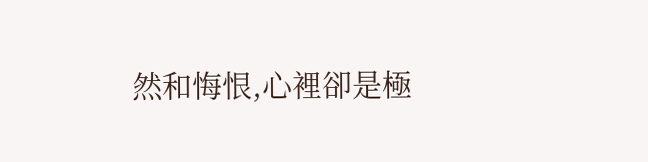然和悔恨,心裡卻是極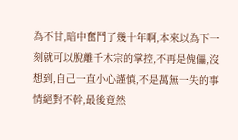為不甘,暗中奮鬥了幾十年啊,本來以為下一刻就可以脫離千木宗的掌控,不再是傀儡,沒想到,自己一直小心謹慎,不是萬無一失的事情絕對不幹,最後竟然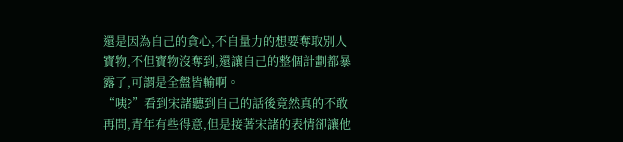還是因為自己的貪心,不自量力的想要奪取別人寶物,不但寶物沒奪到,還讓自己的整個計劃都暴露了,可謂是全盤皆輸啊。
“咦?”看到宋諸聽到自己的話後竟然真的不敢再問,青年有些得意,但是接著宋諸的表情卻讓他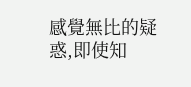感覺無比的疑惑,即使知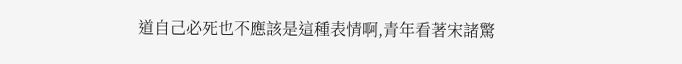道自己必死也不應該是這種表情啊,青年看著宋諸驚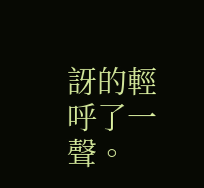訝的輕呼了一聲。